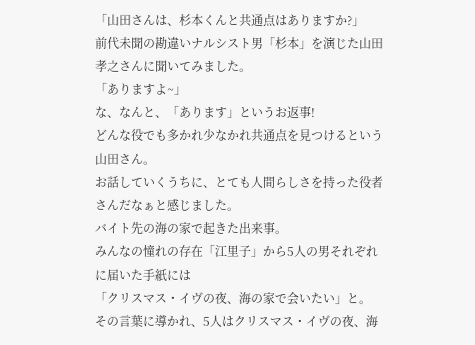「山田さんは、杉本くんと共通点はありますか?」
前代未聞の勘違いナルシスト男「杉本」を演じた山田孝之さんに聞いてみました。
「ありますよ~」
な、なんと、「あります」というお返事!
どんな役でも多かれ少なかれ共通点を見つけるという山田さん。
お話していくうちに、とても人間らしさを持った役者さんだなぁと感じました。
バイト先の海の家で起きた出来事。
みんなの憧れの存在「江里子」から5人の男それぞれに届いた手紙には
「クリスマス・イヴの夜、海の家で会いたい」と。
その言葉に導かれ、5人はクリスマス・イヴの夜、海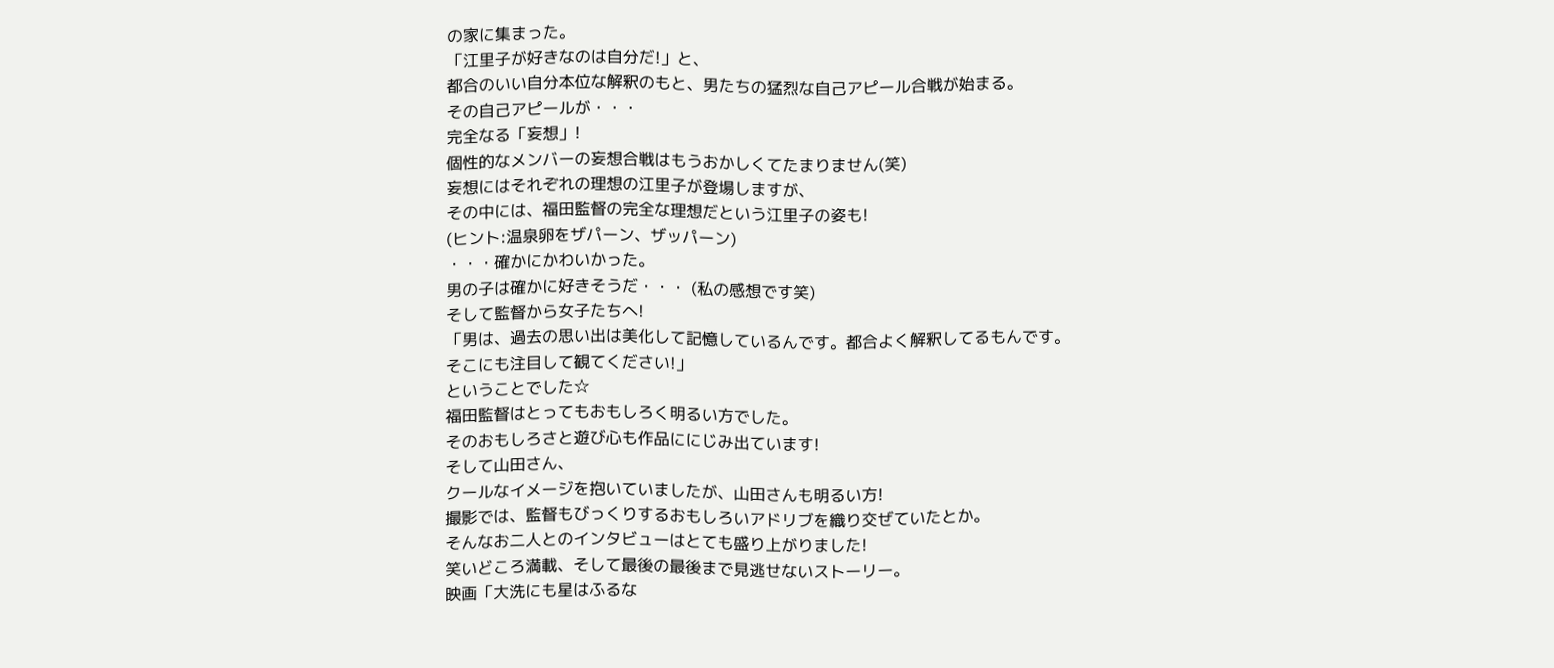の家に集まった。
「江里子が好きなのは自分だ!」と、
都合のいい自分本位な解釈のもと、男たちの猛烈な自己アピール合戦が始まる。
その自己アピールが・・・
完全なる「妄想」!
個性的なメンバーの妄想合戦はもうおかしくてたまりません(笑)
妄想にはそれぞれの理想の江里子が登場しますが、
その中には、福田監督の完全な理想だという江里子の姿も!
(ヒント:温泉卵をザパーン、ザッパーン)
・・・確かにかわいかった。
男の子は確かに好きそうだ・・・ (私の感想です笑)
そして監督から女子たちへ!
「男は、過去の思い出は美化して記憶しているんです。都合よく解釈してるもんです。
そこにも注目して観てください!」
ということでした☆
福田監督はとってもおもしろく明るい方でした。
そのおもしろさと遊び心も作品ににじみ出ています!
そして山田さん、
クールなイメージを抱いていましたが、山田さんも明るい方!
撮影では、監督もびっくりするおもしろいアドリブを織り交ぜていたとか。
そんなお二人とのインタビューはとても盛り上がりました!
笑いどころ満載、そして最後の最後まで見逃せないストーリー。
映画「大洗にも星はふるな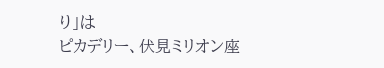り」は
ピカデリー、伏見ミリオン座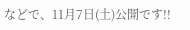などで、11月7日(土)公開です!!